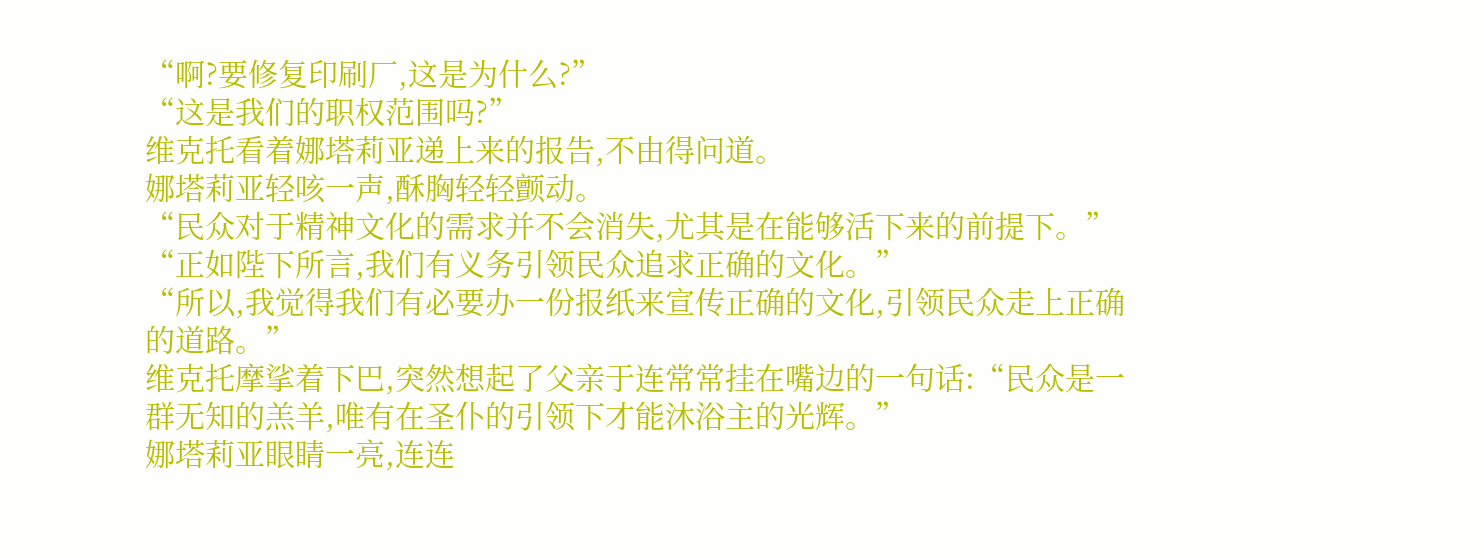“啊?要修复印刷厂,这是为什么?”
“这是我们的职权范围吗?”
维克托看着娜塔莉亚递上来的报告,不由得问道。
娜塔莉亚轻咳一声,酥胸轻轻颤动。
“民众对于精神文化的需求并不会消失,尤其是在能够活下来的前提下。”
“正如陛下所言,我们有义务引领民众追求正确的文化。”
“所以,我觉得我们有必要办一份报纸来宣传正确的文化,引领民众走上正确的道路。”
维克托摩挲着下巴,突然想起了父亲于连常常挂在嘴边的一句话:“民众是一群无知的羔羊,唯有在圣仆的引领下才能沐浴主的光辉。”
娜塔莉亚眼睛一亮,连连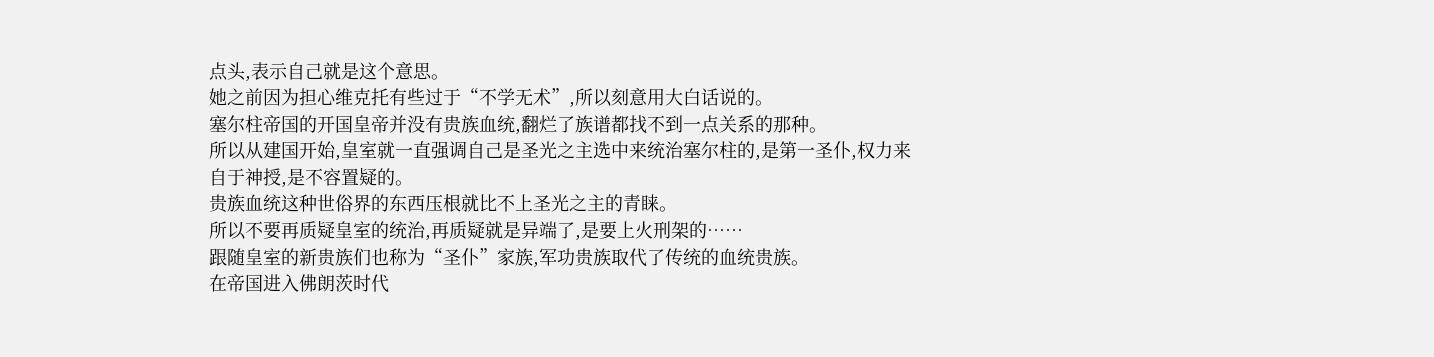点头,表示自己就是这个意思。
她之前因为担心维克托有些过于“不学无术”,所以刻意用大白话说的。
塞尔柱帝国的开国皇帝并没有贵族血统,翻烂了族谱都找不到一点关系的那种。
所以从建国开始,皇室就一直强调自己是圣光之主选中来统治塞尔柱的,是第一圣仆,权力来自于神授,是不容置疑的。
贵族血统这种世俗界的东西压根就比不上圣光之主的青睐。
所以不要再质疑皇室的统治,再质疑就是异端了,是要上火刑架的……
跟随皇室的新贵族们也称为“圣仆”家族,军功贵族取代了传统的血统贵族。
在帝国进入佛朗茨时代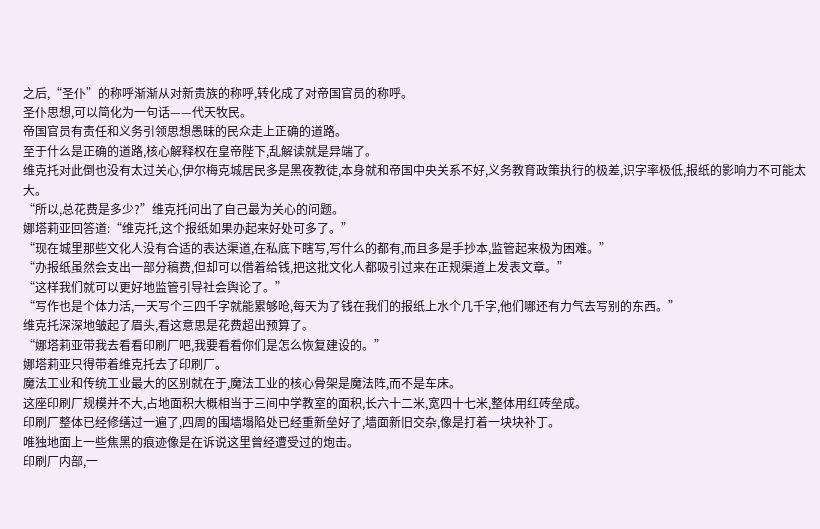之后,“圣仆”的称呼渐渐从对新贵族的称呼,转化成了对帝国官员的称呼。
圣仆思想,可以简化为一句话——代天牧民。
帝国官员有责任和义务引领思想愚昧的民众走上正确的道路。
至于什么是正确的道路,核心解释权在皇帝陛下,乱解读就是异端了。
维克托对此倒也没有太过关心,伊尔梅克城居民多是黑夜教徒,本身就和帝国中央关系不好,义务教育政策执行的极差,识字率极低,报纸的影响力不可能太大。
“所以,总花费是多少?”维克托问出了自己最为关心的问题。
娜塔莉亚回答道:“维克托,这个报纸如果办起来好处可多了。”
“现在城里那些文化人没有合适的表达渠道,在私底下瞎写,写什么的都有,而且多是手抄本,监管起来极为困难。”
“办报纸虽然会支出一部分稿费,但却可以借着给钱,把这批文化人都吸引过来在正规渠道上发表文章。”
“这样我们就可以更好地监管引导社会舆论了。”
“写作也是个体力活,一天写个三四千字就能累够呛,每天为了钱在我们的报纸上水个几千字,他们哪还有力气去写别的东西。”
维克托深深地皱起了眉头,看这意思是花费超出预算了。
“娜塔莉亚带我去看看印刷厂吧,我要看看你们是怎么恢复建设的。”
娜塔莉亚只得带着维克托去了印刷厂。
魔法工业和传统工业最大的区别就在于,魔法工业的核心骨架是魔法阵,而不是车床。
这座印刷厂规模并不大,占地面积大概相当于三间中学教室的面积,长六十二米,宽四十七米,整体用红砖垒成。
印刷厂整体已经修缮过一遍了,四周的围墙塌陷处已经重新垒好了,墙面新旧交杂,像是打着一块块补丁。
唯独地面上一些焦黑的痕迹像是在诉说这里曾经遭受过的炮击。
印刷厂内部,一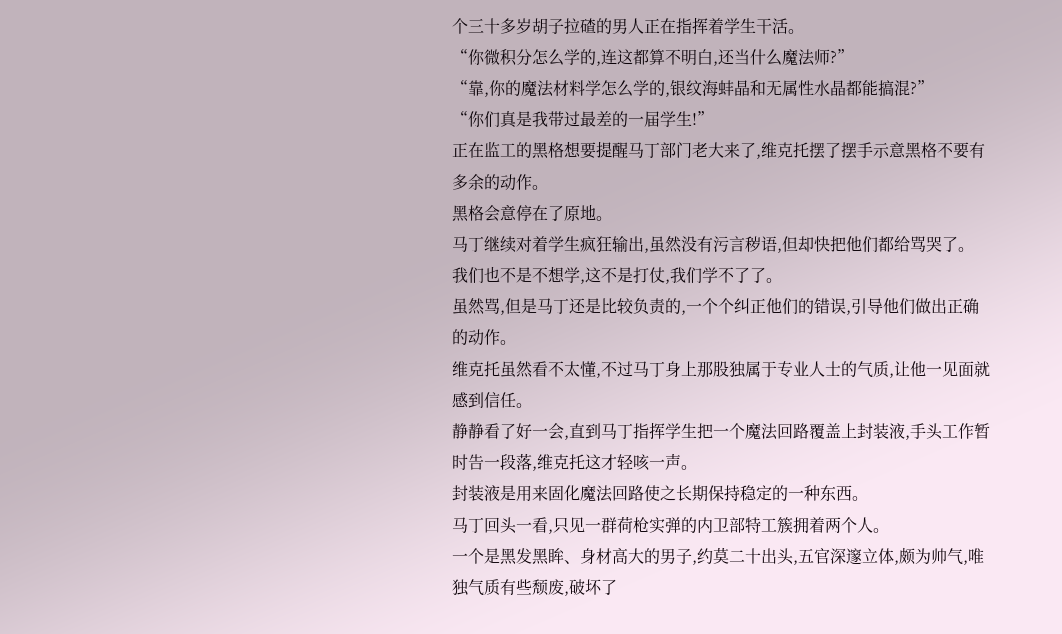个三十多岁胡子拉碴的男人正在指挥着学生干活。
“你微积分怎么学的,连这都算不明白,还当什么魔法师?”
“靠,你的魔法材料学怎么学的,银纹海蚌晶和无属性水晶都能搞混?”
“你们真是我带过最差的一届学生!”
正在监工的黑格想要提醒马丁部门老大来了,维克托摆了摆手示意黑格不要有多余的动作。
黑格会意停在了原地。
马丁继续对着学生疯狂输出,虽然没有污言秽语,但却快把他们都给骂哭了。
我们也不是不想学,这不是打仗,我们学不了了。
虽然骂,但是马丁还是比较负责的,一个个纠正他们的错误,引导他们做出正确的动作。
维克托虽然看不太懂,不过马丁身上那股独属于专业人士的气质,让他一见面就感到信任。
静静看了好一会,直到马丁指挥学生把一个魔法回路覆盖上封装液,手头工作暂时告一段落,维克托这才轻咳一声。
封装液是用来固化魔法回路使之长期保持稳定的一种东西。
马丁回头一看,只见一群荷枪实弹的内卫部特工簇拥着两个人。
一个是黑发黑眸、身材高大的男子,约莫二十出头,五官深邃立体,颇为帅气,唯独气质有些颓废,破坏了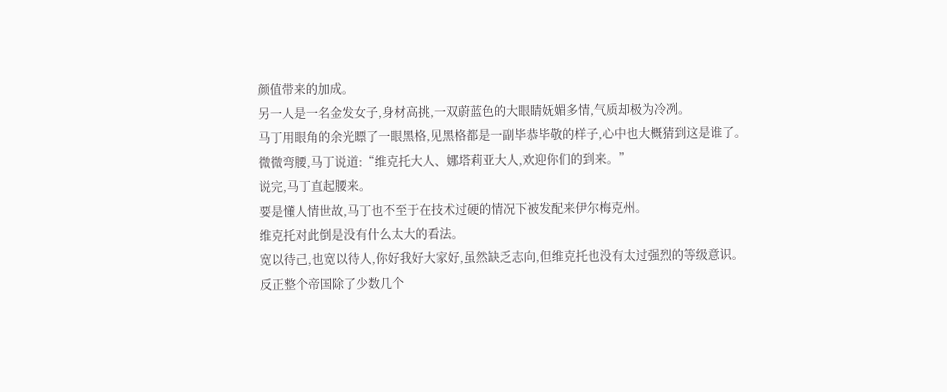颜值带来的加成。
另一人是一名金发女子,身材高挑,一双蔚蓝色的大眼睛妩媚多情,气质却极为冷冽。
马丁用眼角的余光瞟了一眼黑格,见黑格都是一副毕恭毕敬的样子,心中也大概猜到这是谁了。
微微弯腰,马丁说道:“维克托大人、娜塔莉亚大人,欢迎你们的到来。”
说完,马丁直起腰来。
要是懂人情世故,马丁也不至于在技术过硬的情况下被发配来伊尔梅克州。
维克托对此倒是没有什么太大的看法。
宽以待己,也宽以待人,你好我好大家好,虽然缺乏志向,但维克托也没有太过强烈的等级意识。
反正整个帝国除了少数几个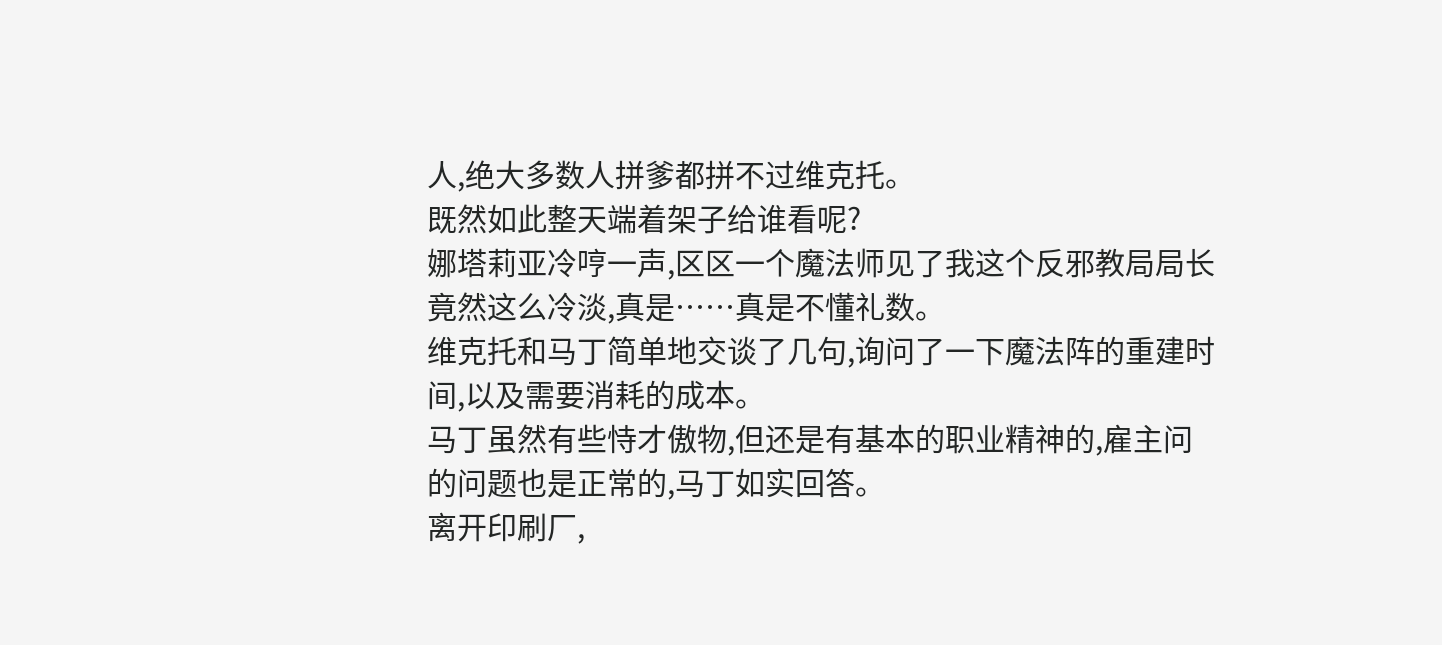人,绝大多数人拼爹都拼不过维克托。
既然如此整天端着架子给谁看呢?
娜塔莉亚冷哼一声,区区一个魔法师见了我这个反邪教局局长竟然这么冷淡,真是……真是不懂礼数。
维克托和马丁简单地交谈了几句,询问了一下魔法阵的重建时间,以及需要消耗的成本。
马丁虽然有些恃才傲物,但还是有基本的职业精神的,雇主问的问题也是正常的,马丁如实回答。
离开印刷厂,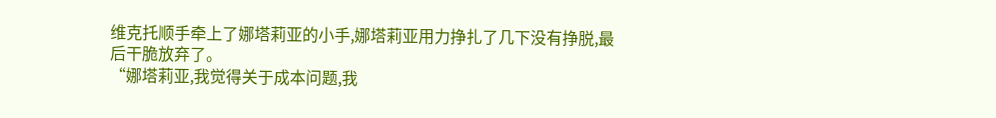维克托顺手牵上了娜塔莉亚的小手,娜塔莉亚用力挣扎了几下没有挣脱,最后干脆放弃了。
“娜塔莉亚,我觉得关于成本问题,我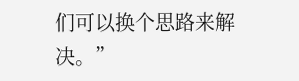们可以换个思路来解决。”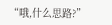“哦,什么思路?”